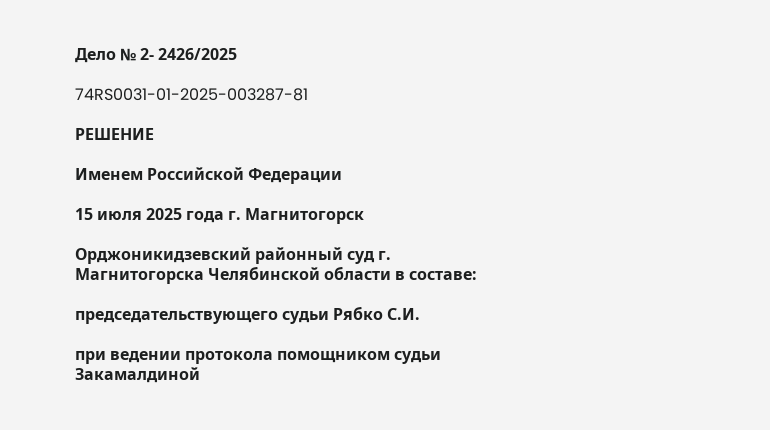Дело № 2- 2426/2025

74RS0031-01-2025-003287-81

РЕШЕНИЕ

Именем Российской Федерации

15 июля 2025 года г. Магнитогорск

Орджоникидзевский районный суд г. Магнитогорска Челябинской области в составе:

председательствующего судьи Рябко С.И.

при ведении протокола помощником судьи Закамалдиной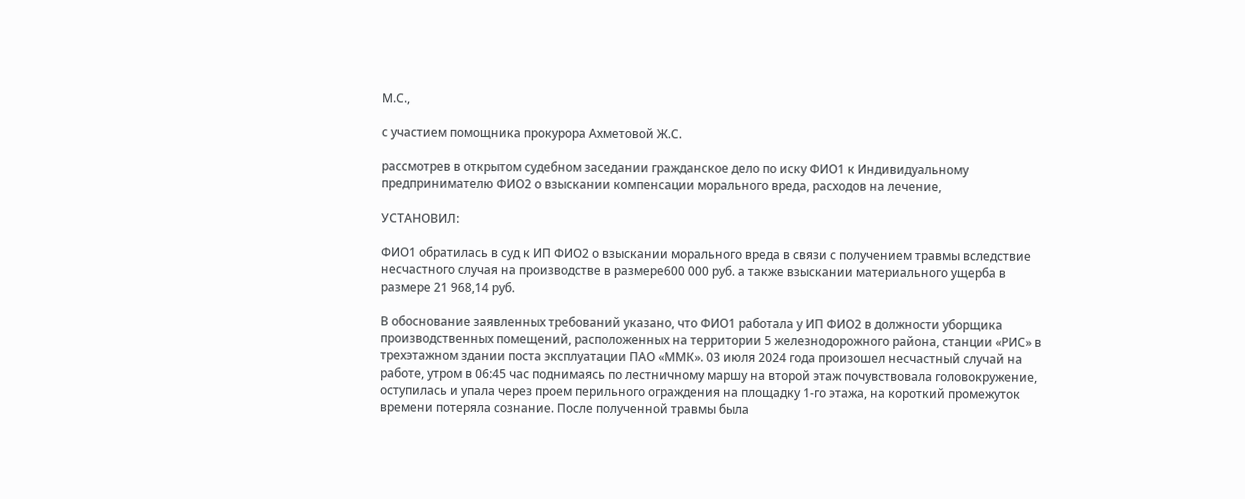М.С.,

с участием помощника прокурора Ахметовой Ж.С.

рассмотрев в открытом судебном заседании гражданское дело по иску ФИО1 к Индивидуальному предпринимателю ФИО2 о взыскании компенсации морального вреда, расходов на лечение,

УСТАНОВИЛ:

ФИО1 обратилась в суд к ИП ФИО2 о взыскании морального вреда в связи с получением травмы вследствие несчастного случая на производстве в размере600 000 руб. а также взыскании материального ущерба в размере 21 968,14 руб.

В обоснование заявленных требований указано, что ФИО1 работала у ИП ФИО2 в должности уборщика производственных помещений, расположенных на территории 5 железнодорожного района, станции «РИС» в трехэтажном здании поста эксплуатации ПАО «ММК». 03 июля 2024 года произошел несчастный случай на работе, утром в 06:45 час поднимаясь по лестничному маршу на второй этаж почувствовала головокружение, оступилась и упала через проем перильного ограждения на площадку 1-го этажа, на короткий промежуток времени потеряла сознание. После полученной травмы была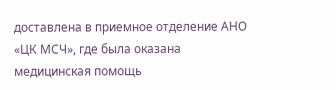доставлена в приемное отделение АНО «ЦК МСЧ», где была оказана медицинская помощь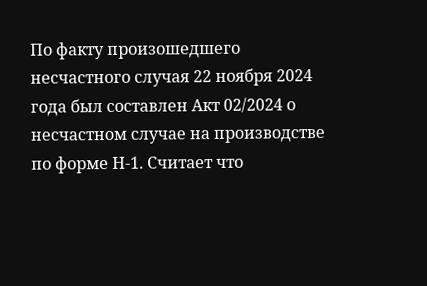По факту произошедшего несчастного случая 22 ноября 2024 года был составлен Акт 02/2024 о несчастном случае на производстве по форме Н-1. Считает что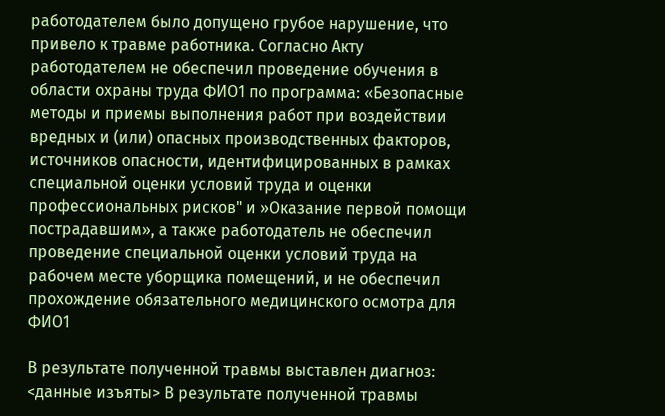работодателем было допущено грубое нарушение, что привело к травме работника. Согласно Акту работодателем не обеспечил проведение обучения в области охраны труда ФИО1 по программа: «Безопасные методы и приемы выполнения работ при воздействии вредных и (или) опасных производственных факторов, источников опасности, идентифицированных в рамках специальной оценки условий труда и оценки профессиональных рисков" и »Оказание первой помощи пострадавшим», а также работодатель не обеспечил проведение специальной оценки условий труда на рабочем месте уборщика помещений, и не обеспечил прохождение обязательного медицинского осмотра для ФИО1

В результате полученной травмы выставлен диагноз: <данные изъяты> В результате полученной травмы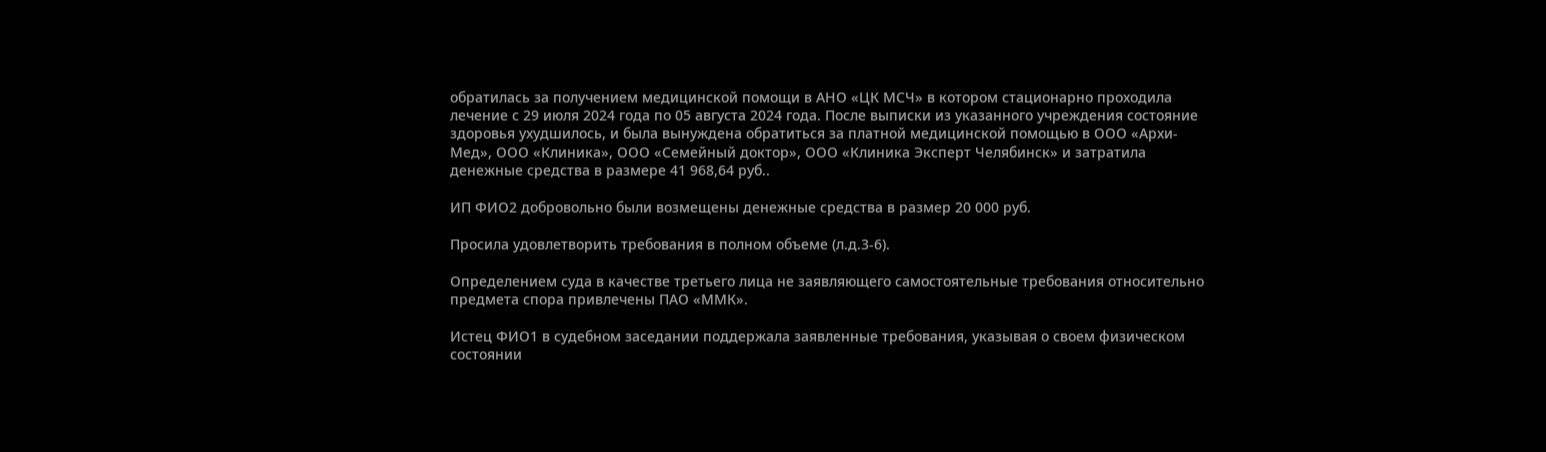обратилась за получением медицинской помощи в АНО «ЦК МСЧ» в котором стационарно проходила лечение с 29 июля 2024 года по 05 августа 2024 года. После выписки из указанного учреждения состояние здоровья ухудшилось, и была вынуждена обратиться за платной медицинской помощью в ООО «Архи-Мед», ООО «Клиника», ООО «Семейный доктор», ООО «Клиника Эксперт Челябинск» и затратила денежные средства в размере 41 968,64 руб..

ИП ФИО2 добровольно были возмещены денежные средства в размер 20 000 руб.

Просила удовлетворить требования в полном объеме (л.д.3-6).

Определением суда в качестве третьего лица не заявляющего самостоятельные требования относительно предмета спора привлечены ПАО «ММК».

Истец ФИО1 в судебном заседании поддержала заявленные требования, указывая о своем физическом состоянии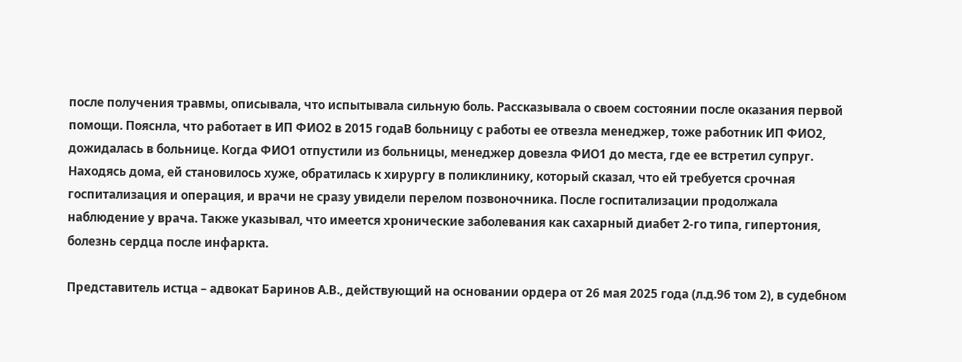после получения травмы, описывала, что испытывала сильную боль. Рассказывала о своем состоянии после оказания первой помощи. Пояснла, что работает в ИП ФИО2 в 2015 годаВ больницу с работы ее отвезла менеджер, тоже работник ИП ФИО2, дожидалась в больнице. Когда ФИО1 отпустили из больницы, менеджер довезла ФИО1 до места, где ее встретил супруг. Находясь дома, ей становилось хуже, обратилась к хирургу в поликлинику, который сказал, что ей требуется срочная госпитализация и операция, и врачи не сразу увидели перелом позвоночника. После госпитализации продолжала наблюдение у врача. Также указывал, что имеется хронические заболевания как сахарный диабет 2-го типа, гипертония, болезнь сердца после инфаркта.

Представитель истца – адвокат Баринов А.В., действующий на основании ордера от 26 мая 2025 года (л.д.96 том 2), в судебном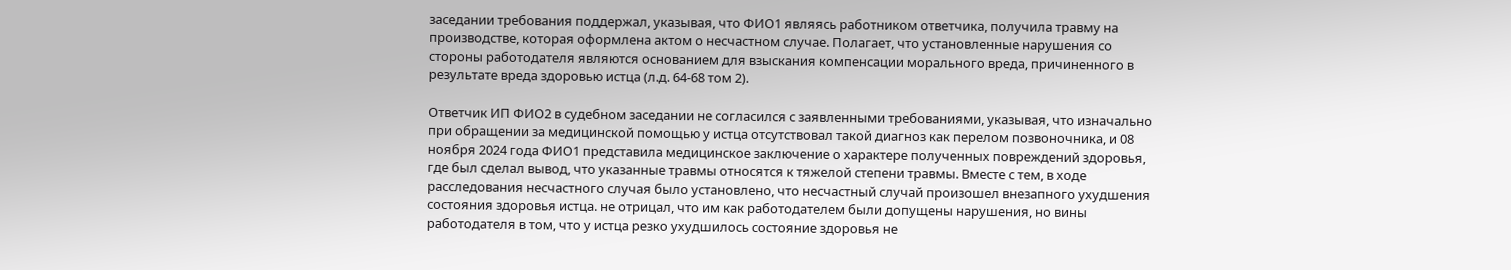заседании требования поддержал, указывая, что ФИО1 являясь работником ответчика, получила травму на производстве, которая оформлена актом о несчастном случае. Полагает, что установленные нарушения со стороны работодателя являются основанием для взыскания компенсации морального вреда, причиненного в результате вреда здоровью истца (л.д. 64-68 том 2).

Ответчик ИП ФИО2 в судебном заседании не согласился с заявленными требованиями, указывая, что изначально при обращении за медицинской помощью у истца отсутствовал такой диагноз как перелом позвоночника, и 08 ноября 2024 года ФИО1 представила медицинское заключение о характере полученных повреждений здоровья, где был сделал вывод, что указанные травмы относятся к тяжелой степени травмы. Вместе с тем, в ходе расследования несчастного случая было установлено, что несчастный случай произошел внезапного ухудшения состояния здоровья истца. не отрицал, что им как работодателем были допущены нарушения, но вины работодателя в том, что у истца резко ухудшилось состояние здоровья не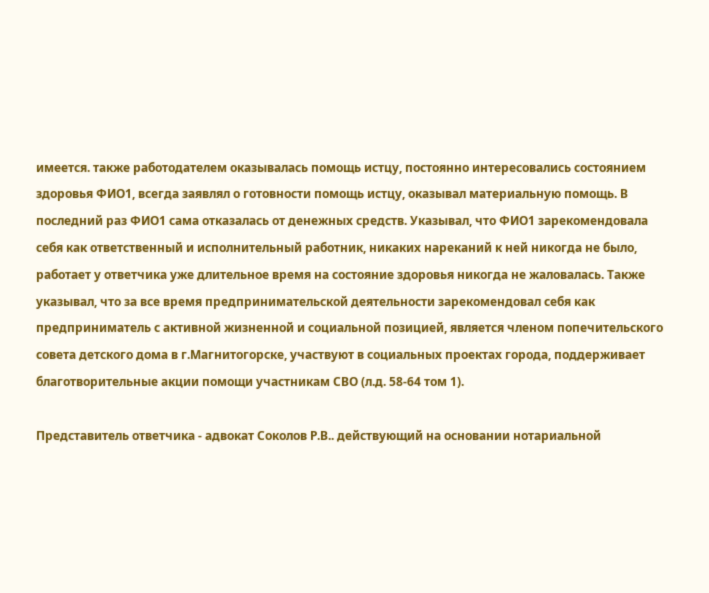имеется. также работодателем оказывалась помощь истцу, постоянно интересовались состоянием здоровья ФИО1, всегда заявлял о готовности помощь истцу, оказывал материальную помощь. В последний раз ФИО1 сама отказалась от денежных средств. Указывал, что ФИО1 зарекомендовала себя как ответственный и исполнительный работник, никаких нареканий к ней никогда не было, работает у ответчика уже длительное время на состояние здоровья никогда не жаловалась. Также указывал, что за все время предпринимательской деятельности зарекомендовал себя как предприниматель с активной жизненной и социальной позицией, является членом попечительского совета детского дома в г.Магнитогорске, участвуют в социальных проектах города, поддерживает благотворительные акции помощи участникам СВО (л.д. 58-64 том 1).

Представитель ответчика - адвокат Соколов Р.В.. действующий на основании нотариальной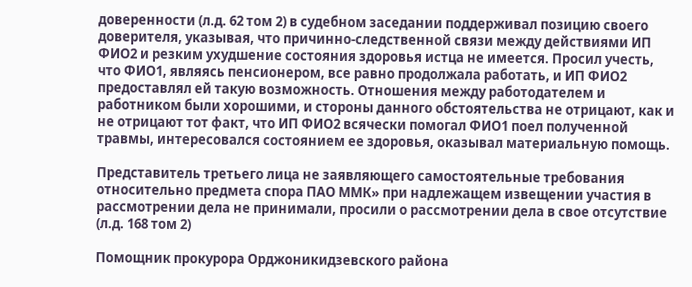доверенности (л.д. 62 том 2) в судебном заседании поддерживал позицию своего доверителя, указывая, что причинно-следственной связи между действиями ИП ФИО2 и резким ухудшение состояния здоровья истца не имеется. Просил учесть, что ФИО1, являясь пенсионером, все равно продолжала работать, и ИП ФИО2 предоставлял ей такую возможность. Отношения между работодателем и работником были хорошими, и стороны данного обстоятельства не отрицают, как и не отрицают тот факт, что ИП ФИО2 всячески помогал ФИО1 поел полученной травмы, интересовался состоянием ее здоровья, оказывал материальную помощь.

Представитель третьего лица не заявляющего самостоятельные требования относительно предмета спора ПАО ММК» при надлежащем извещении участия в рассмотрении дела не принимали, просили о рассмотрении дела в свое отсутствие (л.д. 168 том 2)

Помощник прокурора Орджоникидзевского района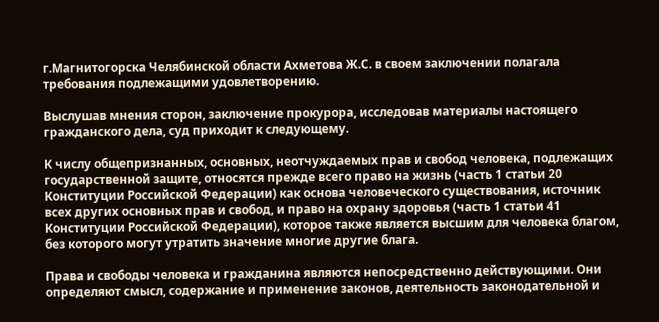г.Магнитогорска Челябинской области Ахметова Ж.С. в своем заключении полагала требования подлежащими удовлетворению.

Выслушав мнения сторон, заключение прокурора, исследовав материалы настоящего гражданского дела, суд приходит к следующему.

К числу общепризнанных, основных, неотчуждаемых прав и свобод человека, подлежащих государственной защите, относятся прежде всего право на жизнь (часть 1 статьи 20 Конституции Российской Федерации) как основа человеческого существования, источник всех других основных прав и свобод, и право на охрану здоровья (часть 1 статьи 41 Конституции Российской Федерации), которое также является высшим для человека благом, без которого могут утратить значение многие другие блага.

Права и свободы человека и гражданина являются непосредственно действующими. Они определяют смысл, содержание и применение законов, деятельность законодательной и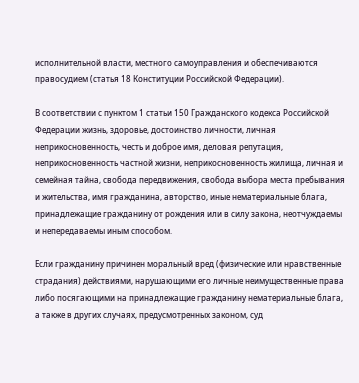исполнительной власти, местного самоуправления и обеспечиваются правосудием (статья 18 Конституции Российской Федерации).

В соответствии с пунктом 1 статьи 150 Гражданского кодекса Российской Федерации жизнь, здоровье, достоинство личности, личная неприкосновенность, честь и доброе имя, деловая репутация, неприкосновенность частной жизни, неприкосновенность жилища, личная и семейная тайна, свобода передвижения, свобода выбора места пребывания и жительства, имя гражданина, авторство, иные нематериальные блага, принадлежащие гражданину от рождения или в силу закона, неотчуждаемы и непередаваемы иным способом.

Если гражданину причинен моральный вред (физические или нравственные страдания) действиями, нарушающими его личные неимущественные права либо посягающими на принадлежащие гражданину нематериальные блага, а также в других случаях, предусмотренных законом, суд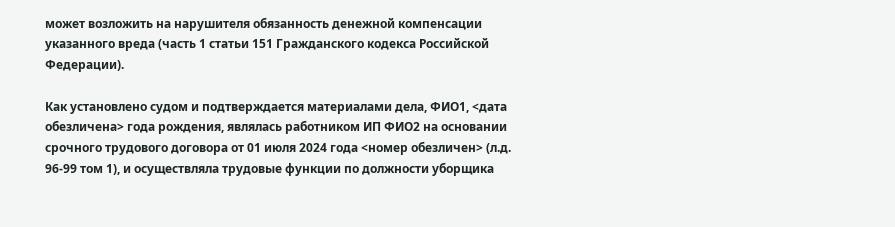может возложить на нарушителя обязанность денежной компенсации указанного вреда (часть 1 статьи 151 Гражданского кодекса Российской Федерации).

Как установлено судом и подтверждается материалами дела, ФИО1, <дата обезличена> года рождения, являлась работником ИП ФИО2 на основании срочного трудового договора от 01 июля 2024 года <номер обезличен> (л.д. 96-99 том 1), и осуществляла трудовые функции по должности уборщика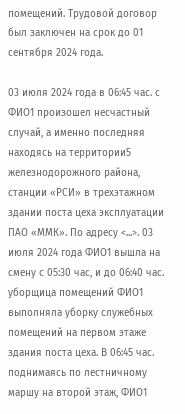помещений. Трудовой договор был заключен на срок до 01 сентября 2024 года.

03 июля 2024 года в 06:45 час. с ФИО1 произошел несчастный случай, а именно последняя находясь на территории5 железнодорожного района, станции «РСИ» в трехэтажном здании поста цеха эксплуатации ПАО «ММК». По адресу <...>. 03 июля 2024 года ФИО1 вышла на смену с 05:30 час, и до 06:40 час. уборщица помещений ФИО1 выполняла уборку служебных помещений на первом этаже здания поста цеха. В 06:45 час. поднимаясь по лестничному маршу на второй этаж, ФИО1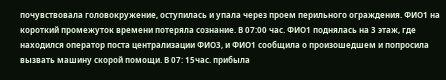почувствовала головокружение, оступилась и упала через проем перильного ограждения. ФИО1 на короткий промежуток времени потеряла сознание. В 07:00 час. ФИО1 поднялась на 3 этаж, где находился оператор поста централизации ФИО3, и ФИО1 сообщила о произошедшем и попросила вызвать машину скорой помощи. В 07: 15час. прибыла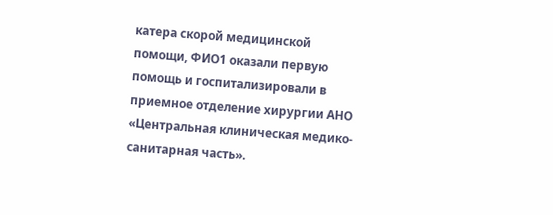катера скорой медицинской помощи, ФИО1 оказали первую помощь и госпитализировали в приемное отделение хирургии АНО «Центральная клиническая медико-санитарная часть».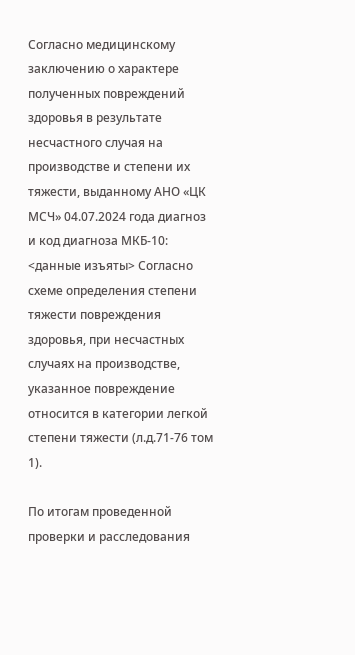Согласно медицинскому заключению о характере полученных повреждений здоровья в результате несчастного случая на производстве и степени их тяжести, выданному АНО «ЦК МСЧ» 04.07.2024 года диагноз и код диагноза МКБ-10: <данные изъяты> Согласно схеме определения степени тяжести повреждения здоровья, при несчастных случаях на производстве, указанное повреждение относится в категории легкой степени тяжести (л.д.71-76 том 1).

По итогам проведенной проверки и расследования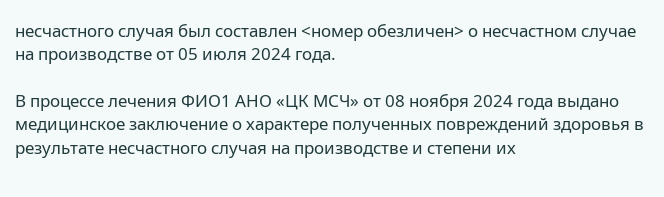несчастного случая был составлен <номер обезличен> о несчастном случае на производстве от 05 июля 2024 года.

В процессе лечения ФИО1 АНО «ЦК МСЧ» от 08 ноября 2024 года выдано медицинское заключение о характере полученных повреждений здоровья в результате несчастного случая на производстве и степени их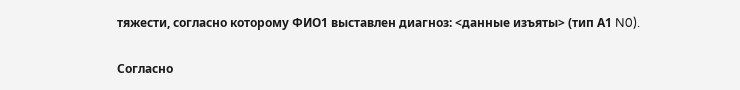тяжести, согласно которому ФИО1 выставлен диагноз: <данные изъяты> (тип А1 N0).

Согласно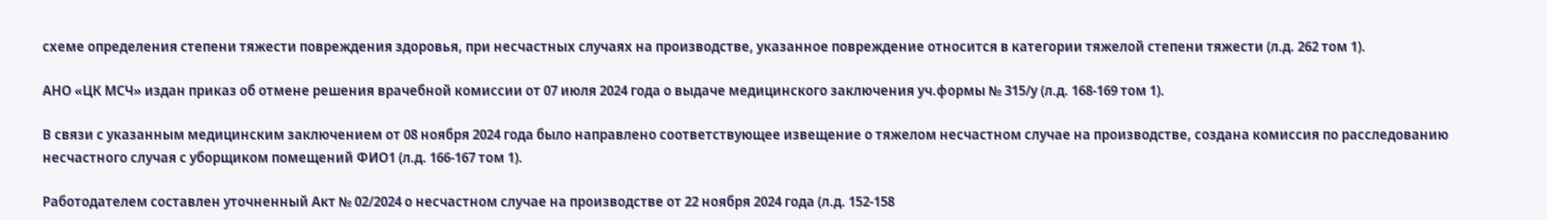схеме определения степени тяжести повреждения здоровья, при несчастных случаях на производстве, указанное повреждение относится в категории тяжелой степени тяжести (л.д. 262 том 1).

АНО «ЦК МСЧ» издан приказ об отмене решения врачебной комиссии от 07 июля 2024 года о выдаче медицинского заключения уч.формы № 315/у (л.д. 168-169 том 1).

В связи с указанным медицинским заключением от 08 ноября 2024 года было направлено соответствующее извещение о тяжелом несчастном случае на производстве, создана комиссия по расследованию несчастного случая с уборщиком помещений ФИО1 (л.д. 166-167 том 1).

Работодателем составлен уточненный Акт № 02/2024 о несчастном случае на производстве от 22 ноября 2024 года (л.д. 152-158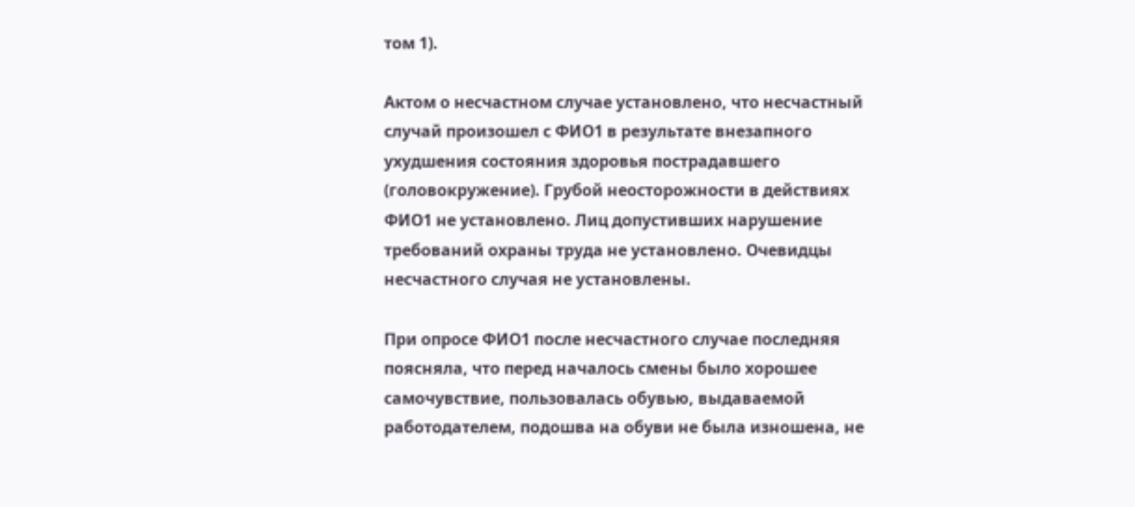том 1).

Актом о несчастном случае установлено, что несчастный случай произошел с ФИО1 в результате внезапного ухудшения состояния здоровья пострадавшего (головокружение). Грубой неосторожности в действиях ФИО1 не установлено. Лиц допустивших нарушение требований охраны труда не установлено. Очевидцы несчастного случая не установлены.

При опросе ФИО1 после несчастного случае последняя поясняла, что перед началось смены было хорошее самочувствие, пользовалась обувью, выдаваемой работодателем, подошва на обуви не была изношена, не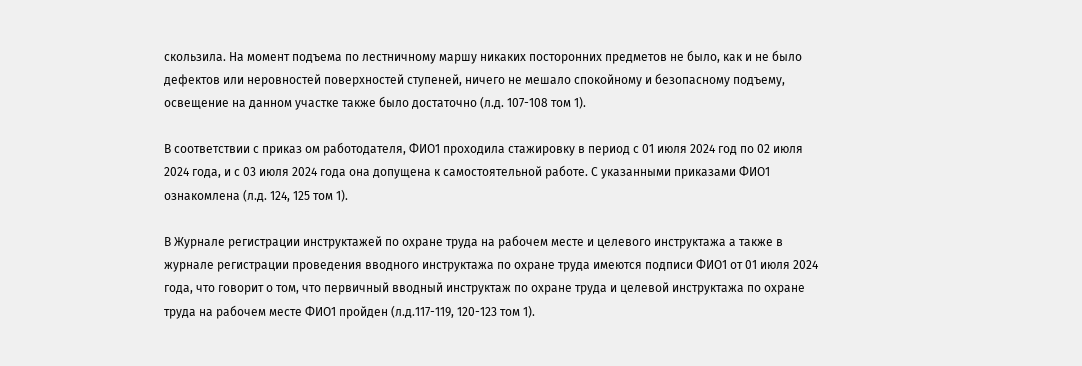скользила. На момент подъема по лестничному маршу никаких посторонних предметов не было, как и не было дефектов или неровностей поверхностей ступеней, ничего не мешало спокойному и безопасному подъему, освещение на данном участке также было достаточно (л.д. 107-108 том 1).

В соответствии с приказ ом работодателя, ФИО1 проходила стажировку в период с 01 июля 2024 год по 02 июля 2024 года, и с 03 июля 2024 года она допущена к самостоятельной работе. С указанными приказами ФИО1 ознакомлена (л.д. 124, 125 том 1).

В Журнале регистрации инструктажей по охране труда на рабочем месте и целевого инструктажа а также в журнале регистрации проведения вводного инструктажа по охране труда имеются подписи ФИО1 от 01 июля 2024 года, что говорит о том, что первичный вводный инструктаж по охране труда и целевой инструктажа по охране труда на рабочем месте ФИО1 пройден (л.д.117-119, 120-123 том 1).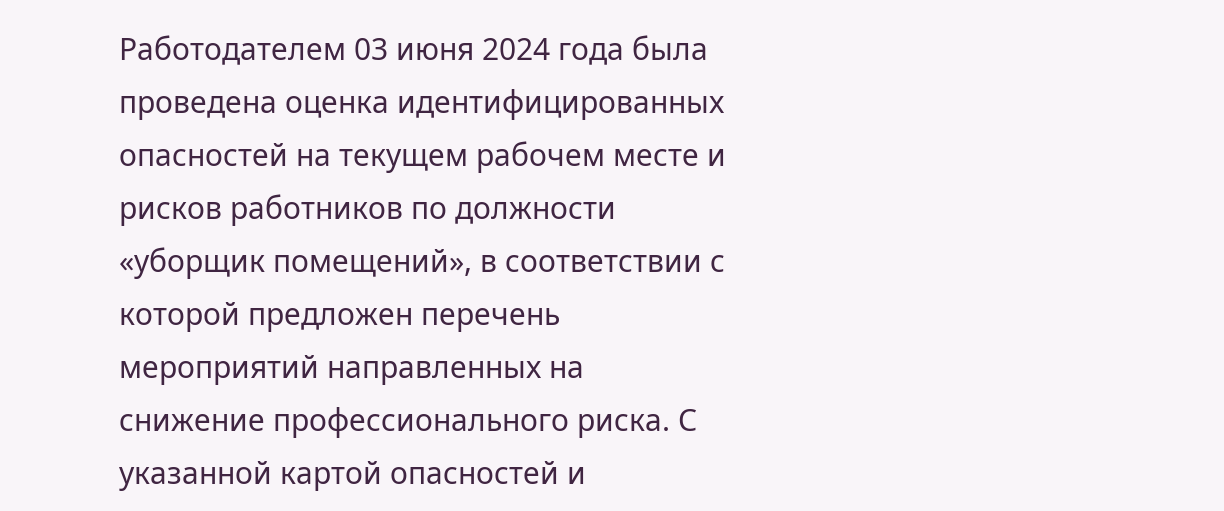Работодателем 03 июня 2024 года была проведена оценка идентифицированных опасностей на текущем рабочем месте и рисков работников по должности «уборщик помещений», в соответствии с которой предложен перечень мероприятий направленных на снижение профессионального риска. С указанной картой опасностей и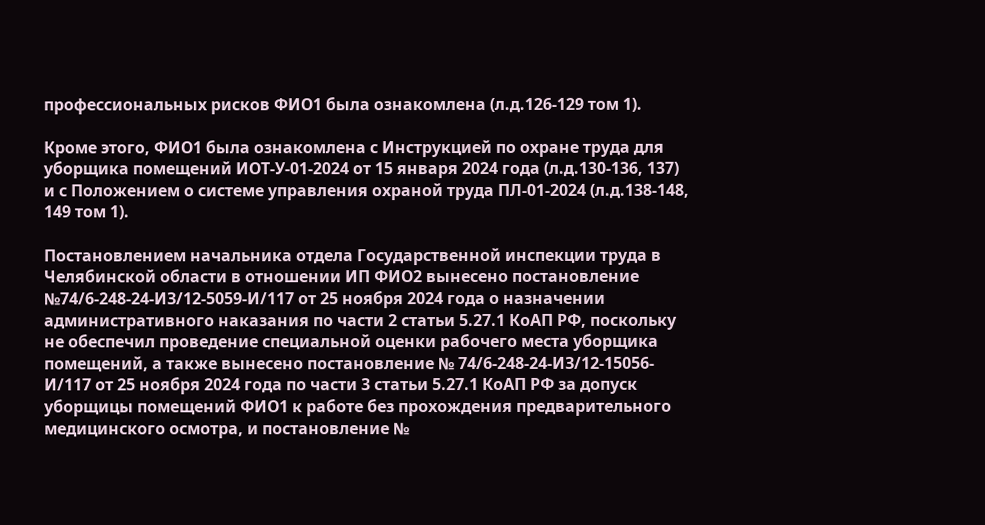профессиональных рисков ФИО1 была ознакомлена (л.д.126-129 том 1).

Кроме этого, ФИО1 была ознакомлена с Инструкцией по охране труда для уборщика помещений ИОТ-У-01-2024 от 15 января 2024 года (л.д.130-136, 137) и с Положением о системе управления охраной труда ПЛ-01-2024 (л.д.138-148, 149 том 1).

Постановлением начальника отдела Государственной инспекции труда в Челябинской области в отношении ИП ФИО2 вынесено постановление №74/6-248-24-ИЗ/12-5059-И/117 от 25 ноября 2024 года о назначении административного наказания по части 2 статьи 5.27.1 КоАП РФ, поскольку не обеспечил проведение специальной оценки рабочего места уборщика помещений, а также вынесено постановление № 74/6-248-24-ИЗ/12-15056-И/117 от 25 ноября 2024 года по части 3 статьи 5.27.1 КоАП РФ за допуск уборщицы помещений ФИО1 к работе без прохождения предварительного медицинского осмотра, и постановление №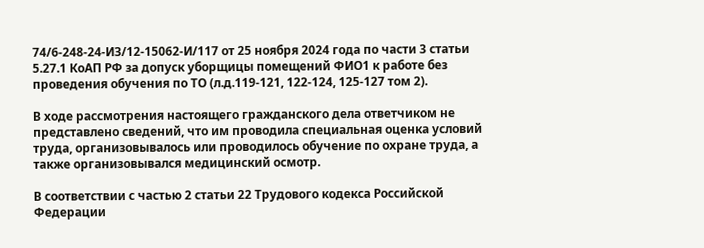74/6-248-24-ИЗ/12-15062-И/117 от 25 ноября 2024 года по части 3 статьи 5.27.1 КоАП РФ за допуск уборщицы помещений ФИО1 к работе без проведения обучения по ТО (л.д.119-121, 122-124, 125-127 том 2).

В ходе рассмотрения настоящего гражданского дела ответчиком не представлено сведений, что им проводила специальная оценка условий труда, организовывалось или проводилось обучение по охране труда, а также организовывался медицинский осмотр.

В соответствии с частью 2 статьи 22 Трудового кодекса Российской Федерации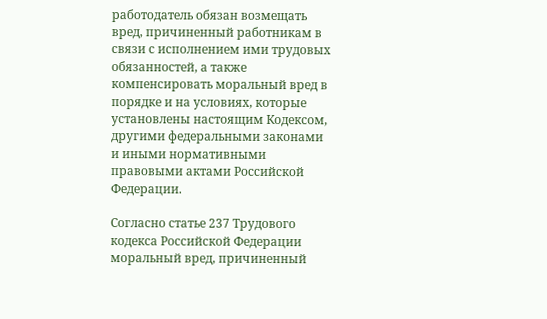работодатель обязан возмещать вред, причиненный работникам в связи с исполнением ими трудовых обязанностей, а также компенсировать моральный вред в порядке и на условиях, которые установлены настоящим Кодексом, другими федеральными законами и иными нормативными правовыми актами Российской Федерации.

Согласно статье 237 Трудового кодекса Российской Федерации моральный вред, причиненный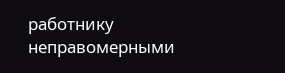работнику неправомерными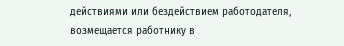действиями или бездействием работодателя, возмещается работнику в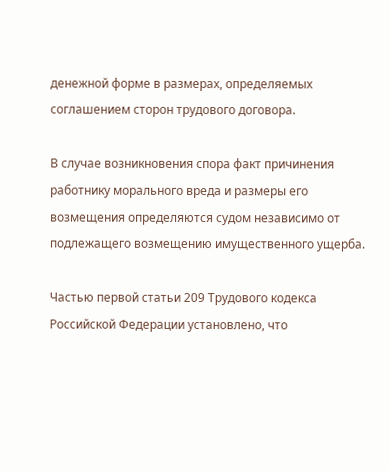денежной форме в размерах, определяемых соглашением сторон трудового договора.

В случае возникновения спора факт причинения работнику морального вреда и размеры его возмещения определяются судом независимо от подлежащего возмещению имущественного ущерба.

Частью первой статьи 209 Трудового кодекса Российской Федерации установлено, что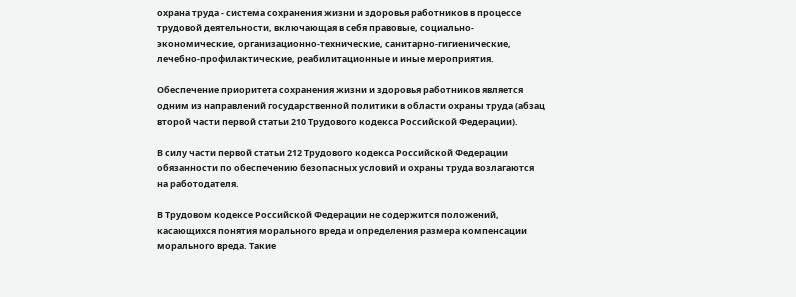охрана труда - система сохранения жизни и здоровья работников в процессе трудовой деятельности, включающая в себя правовые, социально-экономические, организационно-технические, санитарно-гигиенические, лечебно-профилактические, реабилитационные и иные мероприятия.

Обеспечение приоритета сохранения жизни и здоровья работников является одним из направлений государственной политики в области охраны труда (абзац второй части первой статьи 210 Трудового кодекса Российской Федерации).

В силу части первой статьи 212 Трудового кодекса Российской Федерации обязанности по обеспечению безопасных условий и охраны труда возлагаются на работодателя.

В Трудовом кодексе Российской Федерации не содержится положений, касающихся понятия морального вреда и определения размера компенсации морального вреда. Такие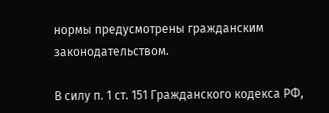нормы предусмотрены гражданским законодательством.

В силу п. 1 ст. 151 Гражданского кодекса РФ,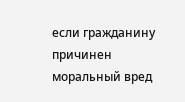если гражданину причинен моральный вред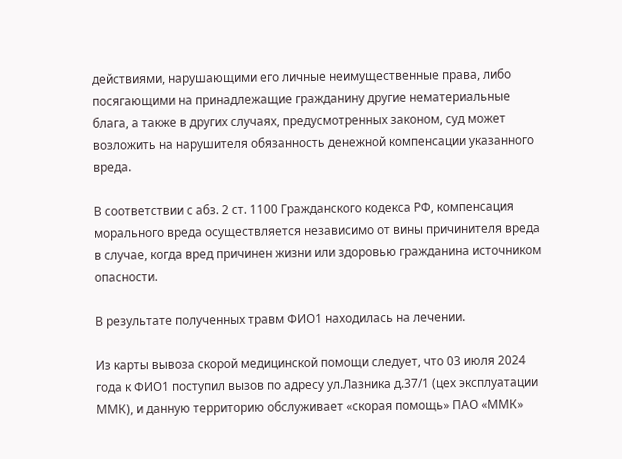действиями, нарушающими его личные неимущественные права, либо посягающими на принадлежащие гражданину другие нематериальные блага, а также в других случаях, предусмотренных законом, суд может возложить на нарушителя обязанность денежной компенсации указанного вреда.

В соответствии с абз. 2 ст. 1100 Гражданского кодекса РФ, компенсация морального вреда осуществляется независимо от вины причинителя вреда в случае, когда вред причинен жизни или здоровью гражданина источником опасности.

В результате полученных травм ФИО1 находилась на лечении.

Из карты вывоза скорой медицинской помощи следует, что 03 июля 2024 года к ФИО1 поступил вызов по адресу ул.Лазника д.37/1 (цех эксплуатации ММК), и данную территорию обслуживает «скорая помощь» ПАО «ММК»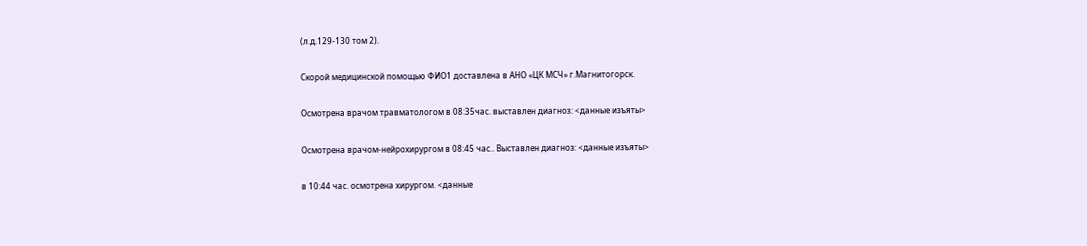(л.д.129-130 том 2).

Скорой медицинской помощью ФИО1 доставлена в АНО «ЦК МСЧ» г.Магнитогорск.

Осмотрена врачом травматологом в 08:35час. выставлен диагноз: <данные изъяты>

Осмотрена врачом-нейрохирургом в 08:45 час.. Выставлен диагноз: <данные изъяты>

в 10:44 час. осмотрена хирургом. <данные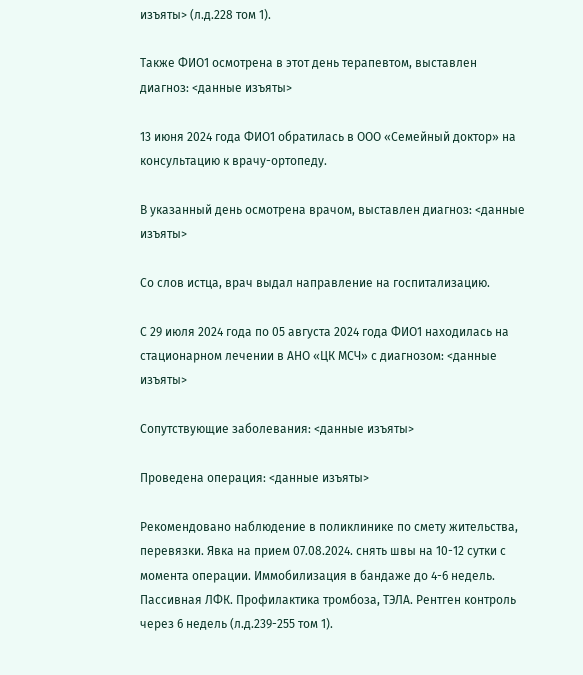изъяты> (л.д.228 том 1).

Также ФИО1 осмотрена в этот день терапевтом, выставлен диагноз: <данные изъяты>

13 июня 2024 года ФИО1 обратилась в ООО «Семейный доктор» на консультацию к врачу-ортопеду.

В указанный день осмотрена врачом, выставлен диагноз: <данные изъяты>

Со слов истца, врач выдал направление на госпитализацию.

С 29 июля 2024 года по 05 августа 2024 года ФИО1 находилась на стационарном лечении в АНО «ЦК МСЧ» с диагнозом: <данные изъяты>

Сопутствующие заболевания: <данные изъяты>

Проведена операция: <данные изъяты>

Рекомендовано наблюдение в поликлинике по смету жительства, перевязки. Явка на прием 07.08.2024. снять швы на 10-12 сутки с момента операции. Иммобилизация в бандаже до 4-6 недель. Пассивная ЛФК. Профилактика тромбоза, ТЭЛА. Рентген контроль через 6 недель (л.д.239-255 том 1).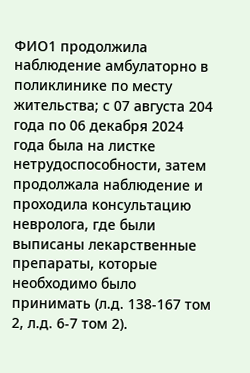ФИО1 продолжила наблюдение амбулаторно в поликлинике по месту жительства; с 07 августа 204 года по 06 декабря 2024 года была на листке нетрудоспособности, затем продолжала наблюдение и проходила консультацию невролога, где были выписаны лекарственные препараты, которые необходимо было принимать (л.д. 138-167 том 2, л.д. 6-7 том 2).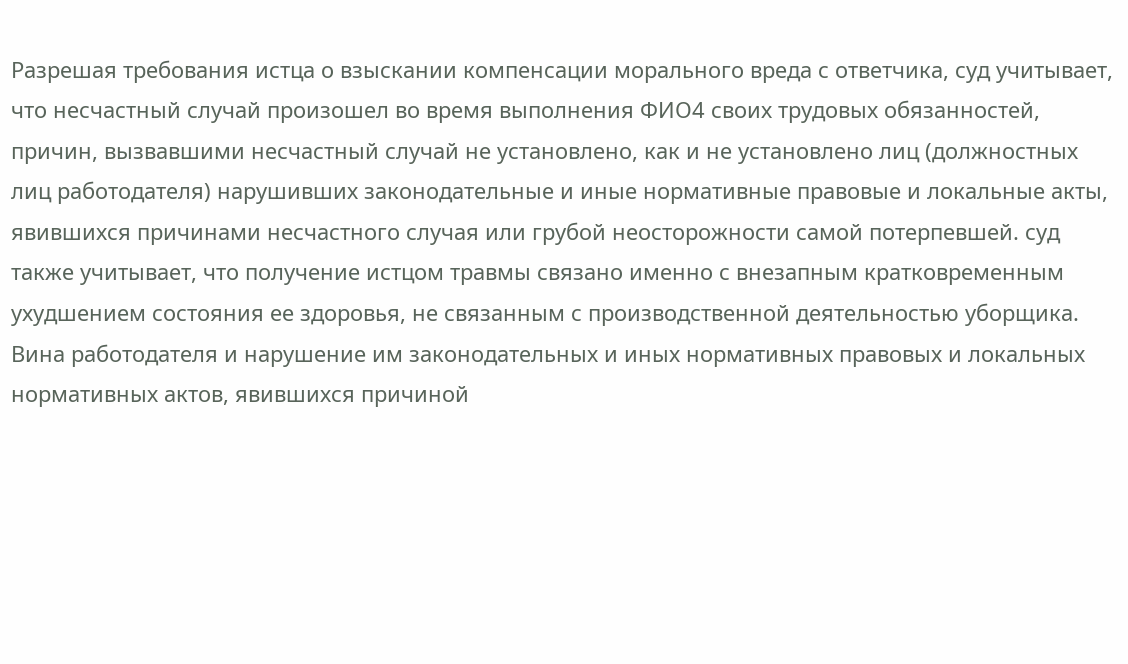Разрешая требования истца о взыскании компенсации морального вреда с ответчика, суд учитывает, что несчастный случай произошел во время выполнения ФИО4 своих трудовых обязанностей, причин, вызвавшими несчастный случай не установлено, как и не установлено лиц (должностных лиц работодателя) нарушивших законодательные и иные нормативные правовые и локальные акты, явившихся причинами несчастного случая или грубой неосторожности самой потерпевшей. суд также учитывает, что получение истцом травмы связано именно с внезапным кратковременным ухудшением состояния ее здоровья, не связанным с производственной деятельностью уборщика. Вина работодателя и нарушение им законодательных и иных нормативных правовых и локальных нормативных актов, явившихся причиной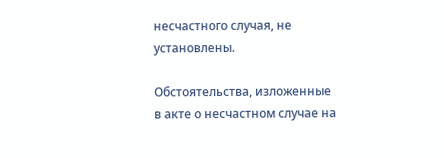несчастного случая, не установлены.

Обстоятельства, изложенные в акте о несчастном случае на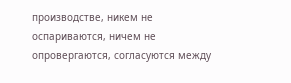производстве, никем не оспариваются, ничем не опровергаются, согласуются между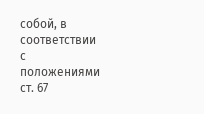собой, в соответствии с положениями ст. 67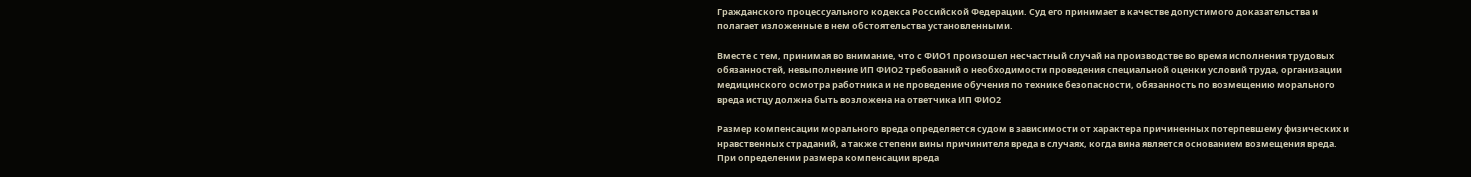Гражданского процессуального кодекса Российской Федерации. Суд его принимает в качестве допустимого доказательства и полагает изложенные в нем обстоятельства установленными.

Вместе с тем, принимая во внимание, что с ФИО1 произошел несчастный случай на производстве во время исполнения трудовых обязанностей, невыполнение ИП ФИО2 требований о необходимости проведения специальной оценки условий труда, организации медицинского осмотра работника и не проведение обучения по технике безопасности, обязанность по возмещению морального вреда истцу должна быть возложена на ответчика ИП ФИО2

Размер компенсации морального вреда определяется судом в зависимости от характера причиненных потерпевшему физических и нравственных страданий, а также степени вины причинителя вреда в случаях, когда вина является основанием возмещения вреда. При определении размера компенсации вреда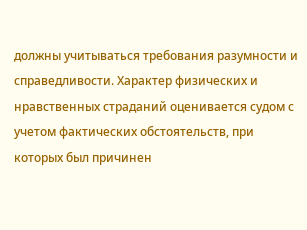должны учитываться требования разумности и справедливости. Характер физических и нравственных страданий оценивается судом с учетом фактических обстоятельств, при которых был причинен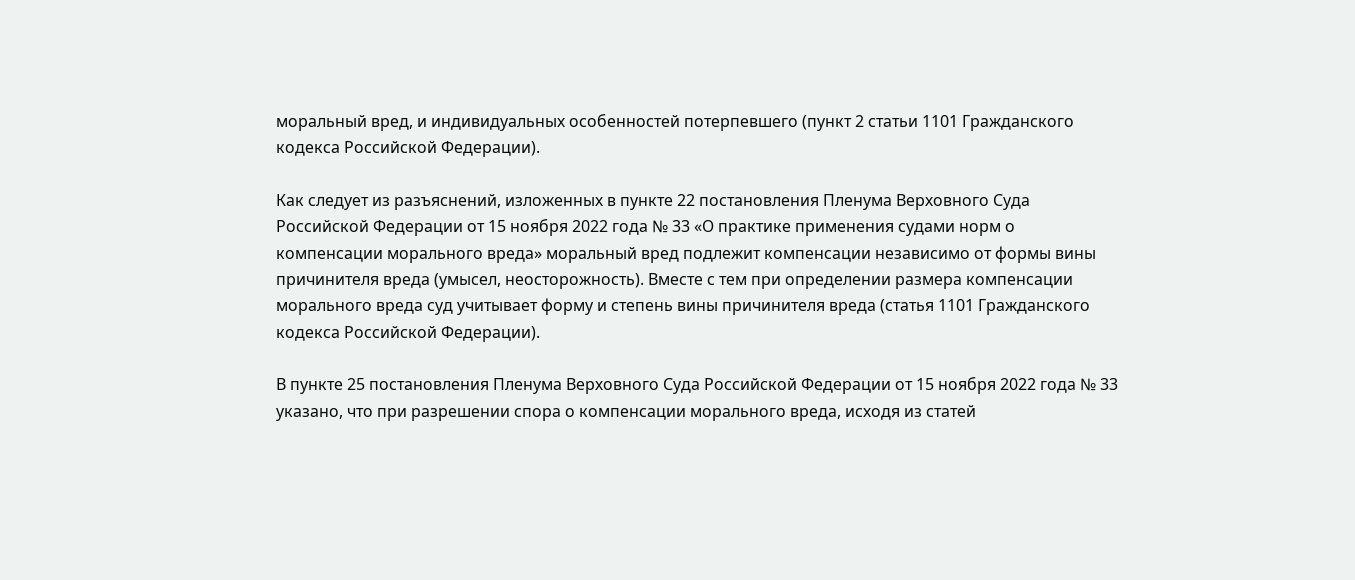моральный вред, и индивидуальных особенностей потерпевшего (пункт 2 статьи 1101 Гражданского кодекса Российской Федерации).

Как следует из разъяснений, изложенных в пункте 22 постановления Пленума Верховного Суда Российской Федерации от 15 ноября 2022 года № 33 «О практике применения судами норм о компенсации морального вреда» моральный вред подлежит компенсации независимо от формы вины причинителя вреда (умысел, неосторожность). Вместе с тем при определении размера компенсации морального вреда суд учитывает форму и степень вины причинителя вреда (статья 1101 Гражданского кодекса Российской Федерации).

В пункте 25 постановления Пленума Верховного Суда Российской Федерации от 15 ноября 2022 года № 33 указано, что при разрешении спора о компенсации морального вреда, исходя из статей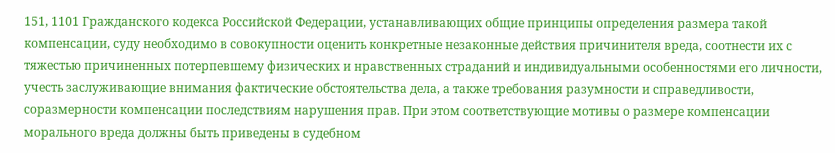151, 1101 Гражданского кодекса Российской Федерации, устанавливающих общие принципы определения размера такой компенсации, суду необходимо в совокупности оценить конкретные незаконные действия причинителя вреда, соотнести их с тяжестью причиненных потерпевшему физических и нравственных страданий и индивидуальными особенностями его личности, учесть заслуживающие внимания фактические обстоятельства дела, а также требования разумности и справедливости, соразмерности компенсации последствиям нарушения прав. При этом соответствующие мотивы о размере компенсации морального вреда должны быть приведены в судебном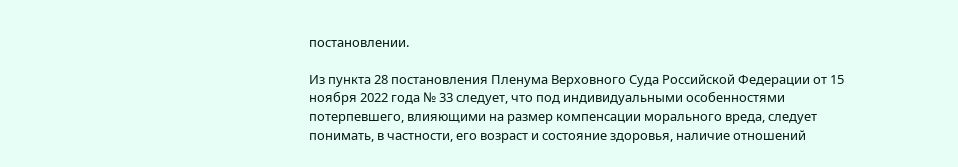постановлении.

Из пункта 28 постановления Пленума Верховного Суда Российской Федерации от 15 ноября 2022 года № 33 следует, что под индивидуальными особенностями потерпевшего, влияющими на размер компенсации морального вреда, следует понимать, в частности, его возраст и состояние здоровья, наличие отношений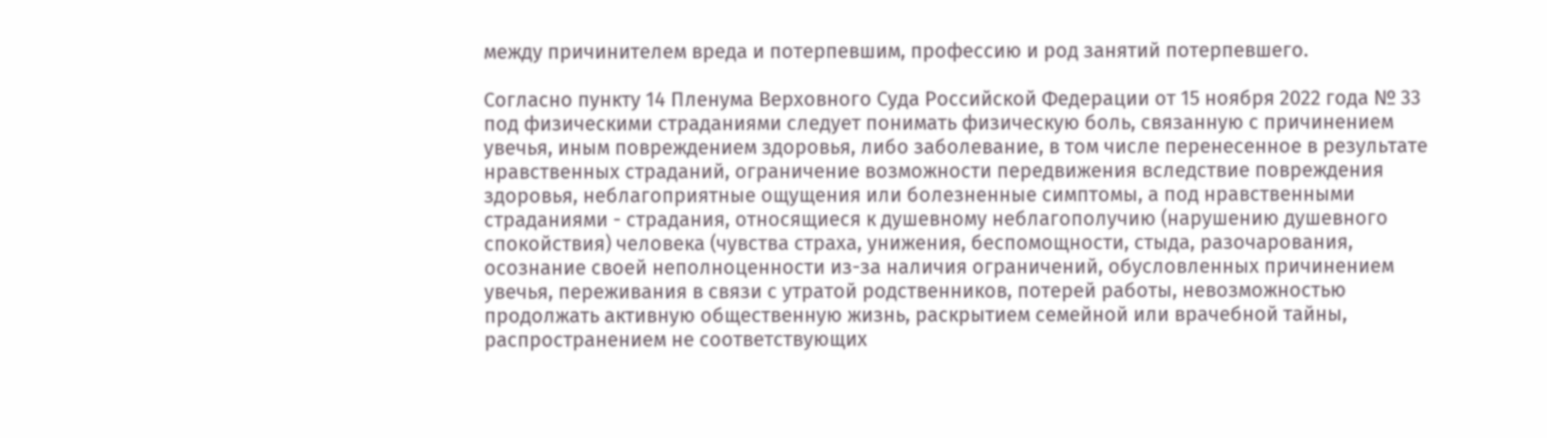между причинителем вреда и потерпевшим, профессию и род занятий потерпевшего.

Согласно пункту 14 Пленума Верховного Суда Российской Федерации от 15 ноября 2022 года № 33 под физическими страданиями следует понимать физическую боль, связанную с причинением увечья, иным повреждением здоровья, либо заболевание, в том числе перенесенное в результате нравственных страданий, ограничение возможности передвижения вследствие повреждения здоровья, неблагоприятные ощущения или болезненные симптомы, а под нравственными страданиями - страдания, относящиеся к душевному неблагополучию (нарушению душевного спокойствия) человека (чувства страха, унижения, беспомощности, стыда, разочарования, осознание своей неполноценности из-за наличия ограничений, обусловленных причинением увечья, переживания в связи с утратой родственников, потерей работы, невозможностью продолжать активную общественную жизнь, раскрытием семейной или врачебной тайны, распространением не соответствующих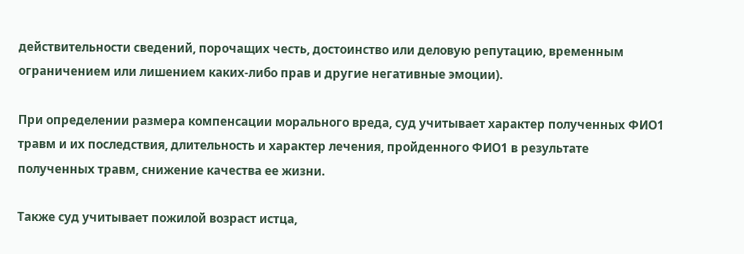действительности сведений, порочащих честь, достоинство или деловую репутацию, временным ограничением или лишением каких-либо прав и другие негативные эмоции).

При определении размера компенсации морального вреда, суд учитывает характер полученных ФИО1 травм и их последствия, длительность и характер лечения, пройденного ФИО1 в результате полученных травм, снижение качества ее жизни.

Также суд учитывает пожилой возраст истца,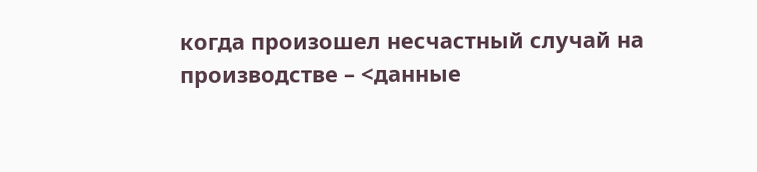когда произошел несчастный случай на производстве – <данные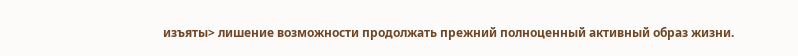изъяты> лишение возможности продолжать прежний полноценный активный образ жизни.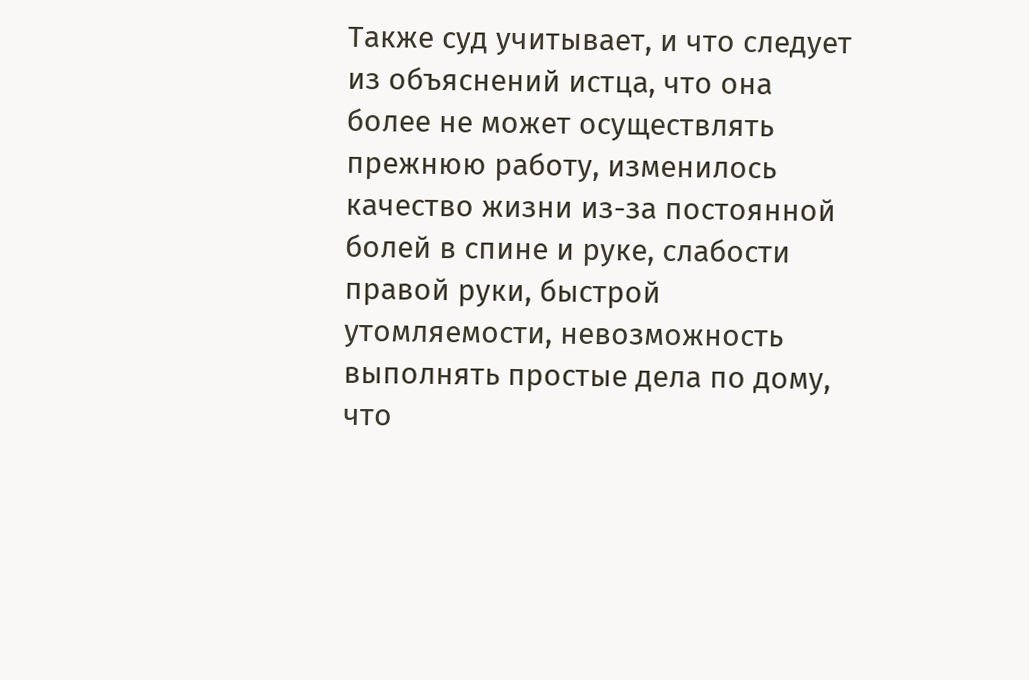Также суд учитывает, и что следует из объяснений истца, что она более не может осуществлять прежнюю работу, изменилось качество жизни из-за постоянной болей в спине и руке, слабости правой руки, быстрой утомляемости, невозможность выполнять простые дела по дому, что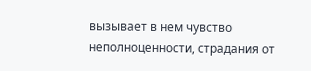вызывает в нем чувство неполноценности, страдания от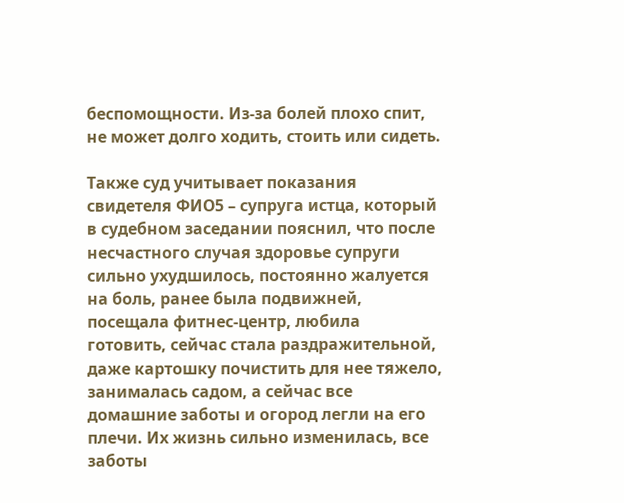беспомощности. Из-за болей плохо спит, не может долго ходить, стоить или сидеть.

Также суд учитывает показания свидетеля ФИО5 – супруга истца, который в судебном заседании пояснил, что после несчастного случая здоровье супруги сильно ухудшилось, постоянно жалуется на боль, ранее была подвижней, посещала фитнес-центр, любила готовить, сейчас стала раздражительной, даже картошку почистить для нее тяжело, занималась садом, а сейчас все домашние заботы и огород легли на его плечи. Их жизнь сильно изменилась, все заботы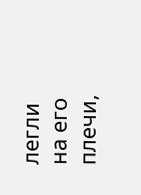легли на его плечи,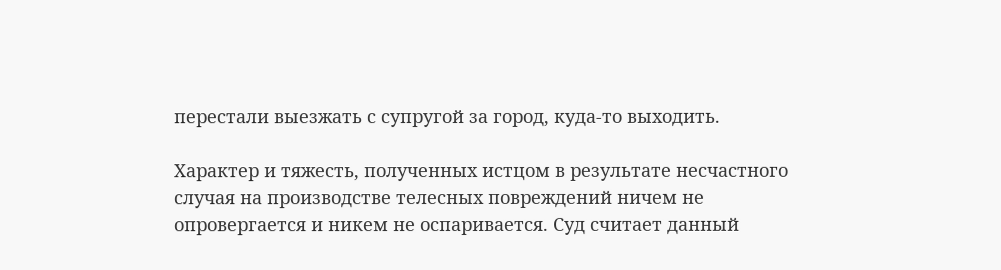перестали выезжать с супругой за город, куда-то выходить.

Характер и тяжесть, полученных истцом в результате несчастного случая на производстве телесных повреждений ничем не опровергается и никем не оспаривается. Суд считает данный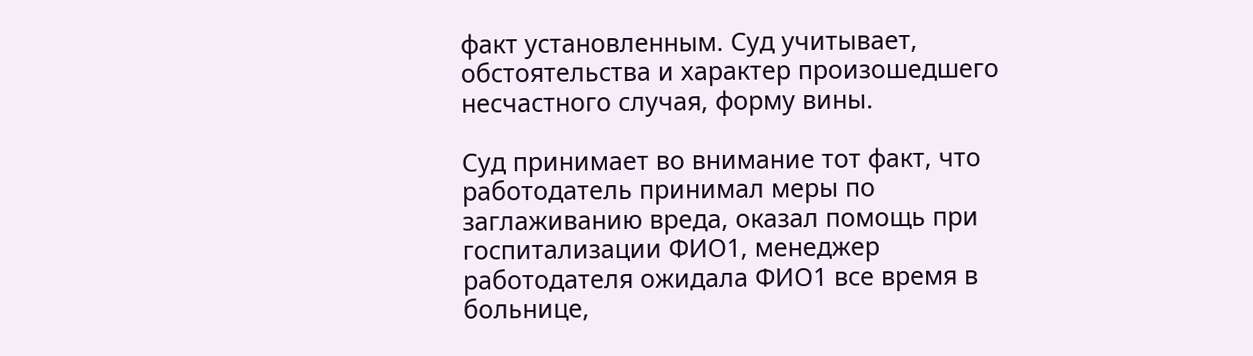факт установленным. Суд учитывает, обстоятельства и характер произошедшего несчастного случая, форму вины.

Суд принимает во внимание тот факт, что работодатель принимал меры по заглаживанию вреда, оказал помощь при госпитализации ФИО1, менеджер работодателя ожидала ФИО1 все время в больнице,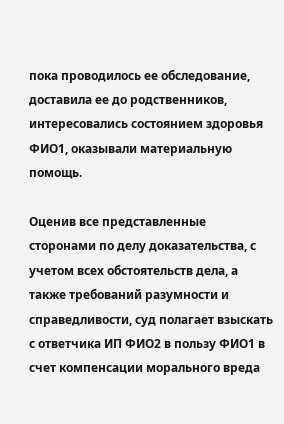пока проводилось ее обследование, доставила ее до родственников, интересовались состоянием здоровья ФИО1, оказывали материальную помощь.

Оценив все представленные сторонами по делу доказательства, с учетом всех обстоятельств дела, а также требований разумности и справедливости, суд полагает взыскать с ответчика ИП ФИО2 в пользу ФИО1 в счет компенсации морального вреда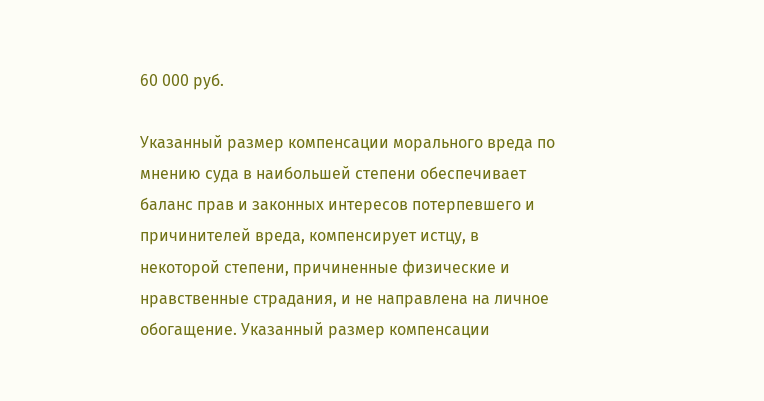60 000 руб.

Указанный размер компенсации морального вреда по мнению суда в наибольшей степени обеспечивает баланс прав и законных интересов потерпевшего и причинителей вреда, компенсирует истцу, в некоторой степени, причиненные физические и нравственные страдания, и не направлена на личное обогащение. Указанный размер компенсации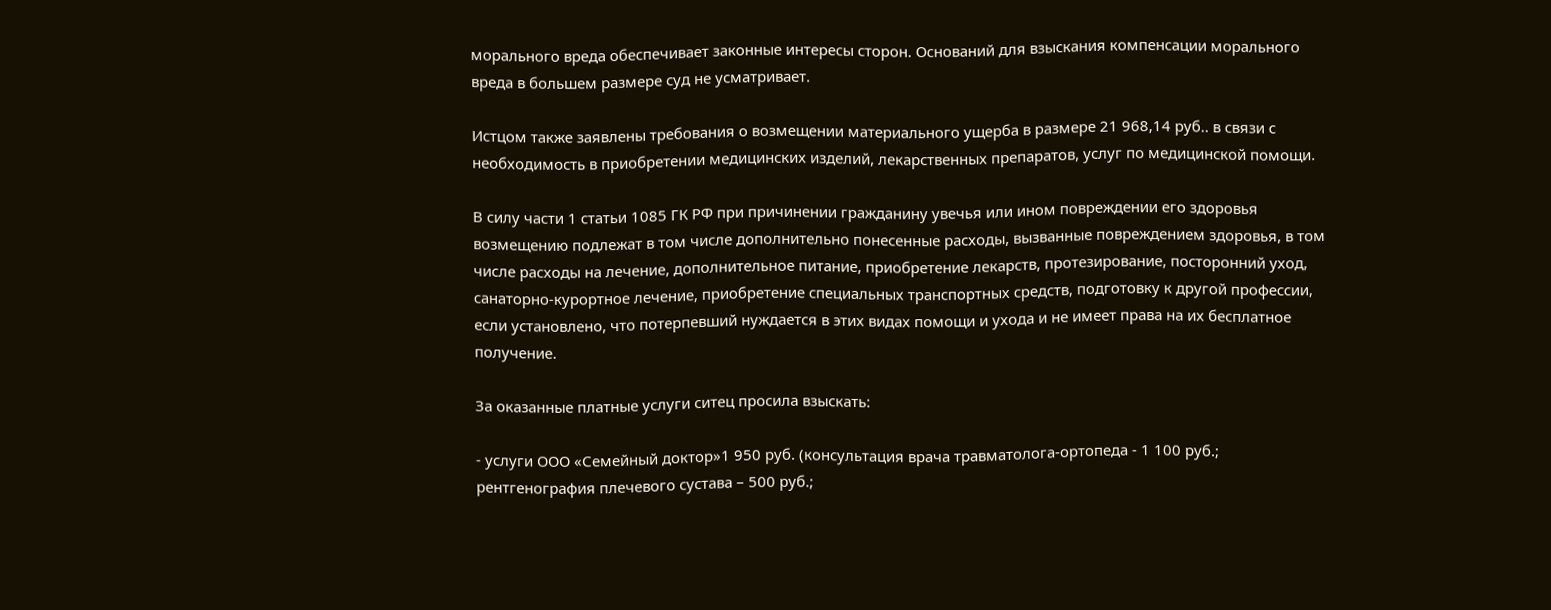морального вреда обеспечивает законные интересы сторон. Оснований для взыскания компенсации морального вреда в большем размере суд не усматривает.

Истцом также заявлены требования о возмещении материального ущерба в размере 21 968,14 руб.. в связи с необходимость в приобретении медицинских изделий, лекарственных препаратов, услуг по медицинской помощи.

В силу части 1 статьи 1085 ГК РФ при причинении гражданину увечья или ином повреждении его здоровья возмещению подлежат в том числе дополнительно понесенные расходы, вызванные повреждением здоровья, в том числе расходы на лечение, дополнительное питание, приобретение лекарств, протезирование, посторонний уход, санаторно-курортное лечение, приобретение специальных транспортных средств, подготовку к другой профессии, если установлено, что потерпевший нуждается в этих видах помощи и ухода и не имеет права на их бесплатное получение.

За оказанные платные услуги ситец просила взыскать:

- услуги ООО «Семейный доктор»1 950 руб. (консультация врача травматолога-ортопеда - 1 100 руб.; рентгенография плечевого сустава – 500 руб.;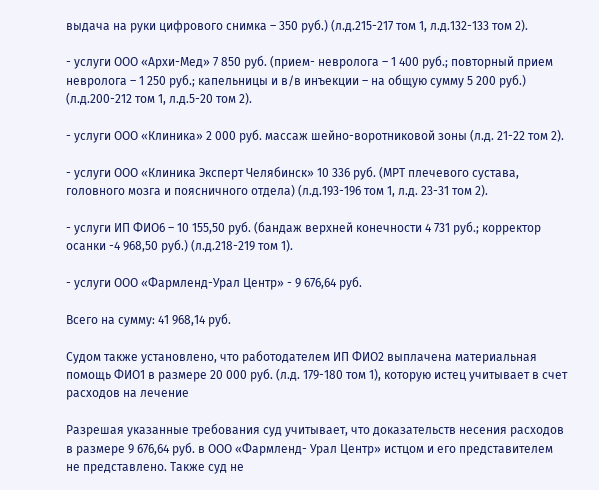выдача на руки цифрового снимка – 350 руб.) (л.д.215-217 том 1, л.д.132-133 том 2).

- услуги ООО «Архи-Мед» 7 850 руб. (прием- невролога – 1 400 руб.; повторный прием невролога – 1 250 руб.; капельницы и в/в инъекции – на общую сумму 5 200 руб.) (л.д.200-212 том 1, л.д.5-20 том 2).

- услуги ООО «Клиника» 2 000 руб. массаж шейно-воротниковой зоны (л.д. 21-22 том 2).

- услуги ООО «Клиника Эксперт Челябинск» 10 336 руб. (МРТ плечевого сустава, головного мозга и поясничного отдела) (л.д.193-196 том 1, л.д. 23-31 том 2).

- услуги ИП ФИО6 – 10 155,50 руб. (бандаж верхней конечности 4 731 руб.; корректор осанки -4 968,50 руб.) (л.д.218-219 том 1).

- услуги ООО «Фармленд-Урал Центр» - 9 676,64 руб.

Всего на сумму: 41 968,14 руб.

Судом также установлено, что работодателем ИП ФИО2 выплачена материальная помощь ФИО1 в размере 20 000 руб. (л.д. 179-180 том 1), которую истец учитывает в счет расходов на лечение

Разрешая указанные требования суд учитывает, что доказательств несения расходов в размере 9 676,64 руб. в ООО «Фармленд- Урал Центр» истцом и его представителем не представлено. Также суд не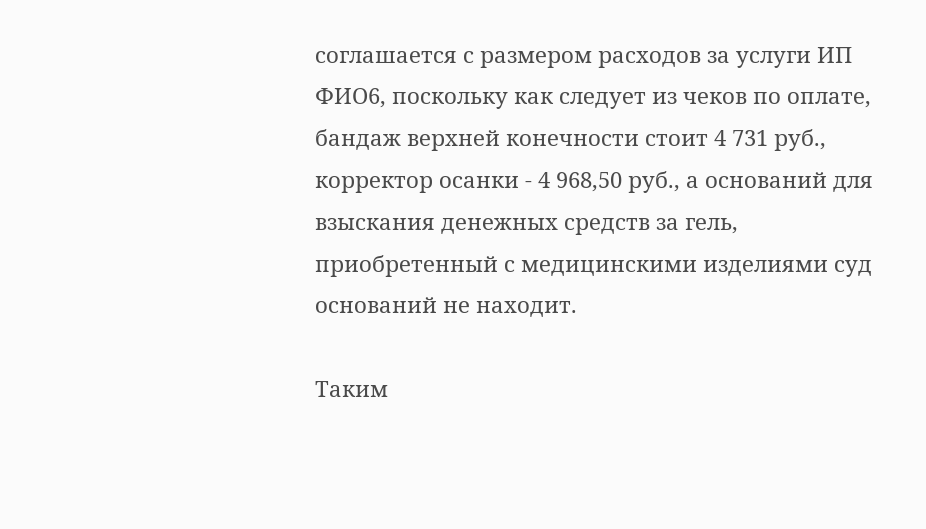соглашается с размером расходов за услуги ИП ФИО6, поскольку как следует из чеков по оплате, бандаж верхней конечности стоит 4 731 руб., корректор осанки - 4 968,50 руб., а оснований для взыскания денежных средств за гель, приобретенный с медицинскими изделиями суд оснований не находит.

Таким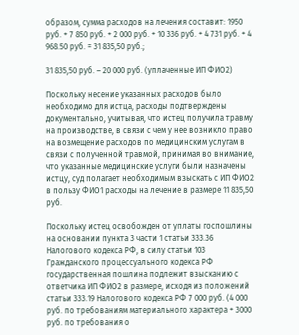образом, сумма расходов на лечения составит: 1950 руб. + 7 850 руб. + 2 000 руб. + 10 336 руб. + 4 731 руб. + 4 968.50 руб. = 31 835,50 руб.;

31 835,50 руб. – 20 000 руб. (уплаченные ИП ФИО2)

Поскольку несение указанных расходов было необходимо для истца, расходы подтверждены документально, учитывая, что истец получила травму на производстве, в связи с чем у нее возникло право на возмещение расходов по медицинским услугам в связи с полученной травмой, принимая во внимание, что указанные медицинские услуги были назначены истцу, суд полагает необходимым взыскать с ИП ФИО2 в пользу ФИО1 расходы на лечение в размере 11 835,50 руб.

Поскольку истец освобожден от уплаты госпошлины на основании пункта 3 части 1 статьи 333.36 Налогового кодекса РФ, в силу статьи 103 Гражданского процессуального кодекса РФ государственная пошлина подлежит взысканию с ответчика ИП ФИО2 в размере, исходя из положений статьи 333.19 Налогового кодекса РФ 7 000 руб. (4 000 руб. по требованиям материального характера + 3000 руб. по требования о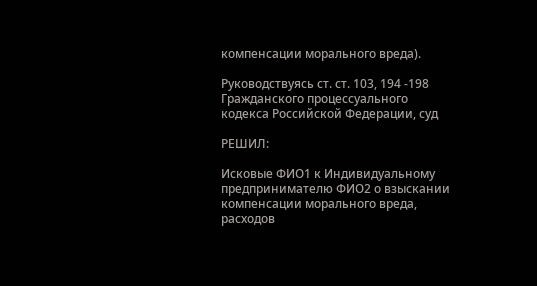компенсации морального вреда).

Руководствуясь ст. ст. 103, 194 -198 Гражданского процессуального кодекса Российской Федерации, суд

РЕШИЛ:

Исковые ФИО1 к Индивидуальному предпринимателю ФИО2 о взыскании компенсации морального вреда, расходов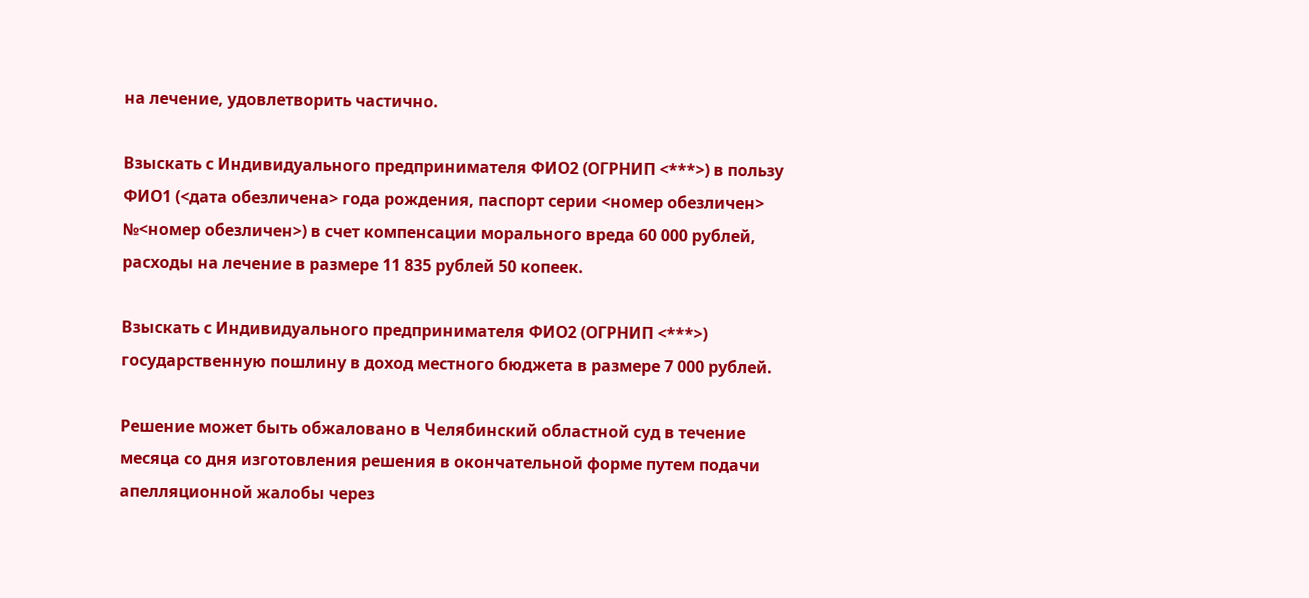на лечение, удовлетворить частично.

Взыскать с Индивидуального предпринимателя ФИО2 (ОГРНИП <***>) в пользу ФИО1 (<дата обезличена> года рождения, паспорт серии <номер обезличен> №<номер обезличен>) в счет компенсации морального вреда 60 000 рублей, расходы на лечение в размере 11 835 рублей 50 копеек.

Взыскать с Индивидуального предпринимателя ФИО2 (ОГРНИП <***>) государственную пошлину в доход местного бюджета в размере 7 000 рублей.

Решение может быть обжаловано в Челябинский областной суд в течение месяца со дня изготовления решения в окончательной форме путем подачи апелляционной жалобы через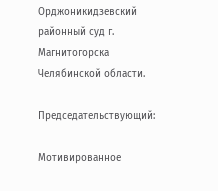Орджоникидзевский районный суд г. Магнитогорска Челябинской области.

Председательствующий:

Мотивированное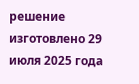решение изготовлено 29 июля 2025 года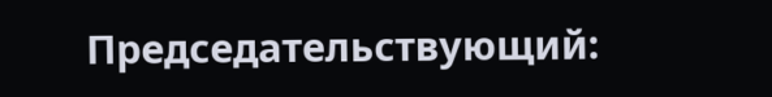Председательствующий: